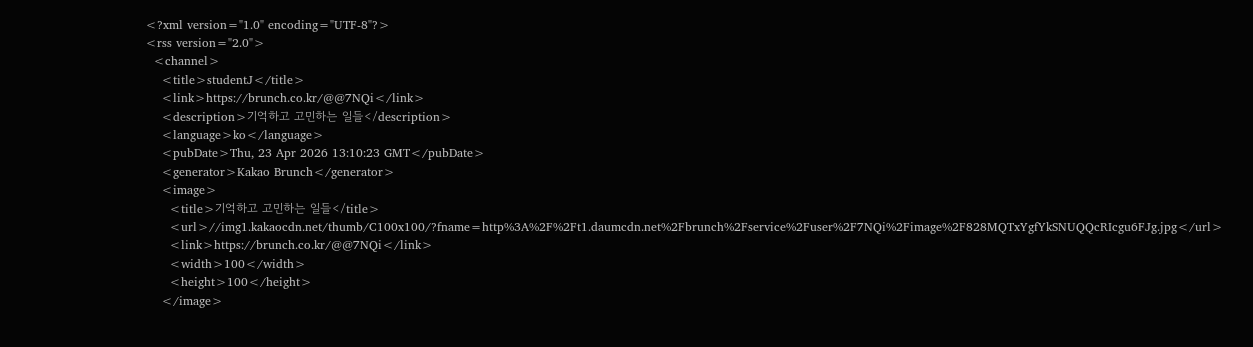<?xml version="1.0" encoding="UTF-8"?>
<rss version="2.0">
  <channel>
    <title>studentJ</title>
    <link>https://brunch.co.kr/@@7NQi</link>
    <description>기억하고 고민하는 일들</description>
    <language>ko</language>
    <pubDate>Thu, 23 Apr 2026 13:10:23 GMT</pubDate>
    <generator>Kakao Brunch</generator>
    <image>
      <title>기억하고 고민하는 일들</title>
      <url>//img1.kakaocdn.net/thumb/C100x100/?fname=http%3A%2F%2Ft1.daumcdn.net%2Fbrunch%2Fservice%2Fuser%2F7NQi%2Fimage%2F828MQTxYgfYkSNUQQcRIcgu6FJg.jpg</url>
      <link>https://brunch.co.kr/@@7NQi</link>
      <width>100</width>
      <height>100</height>
    </image>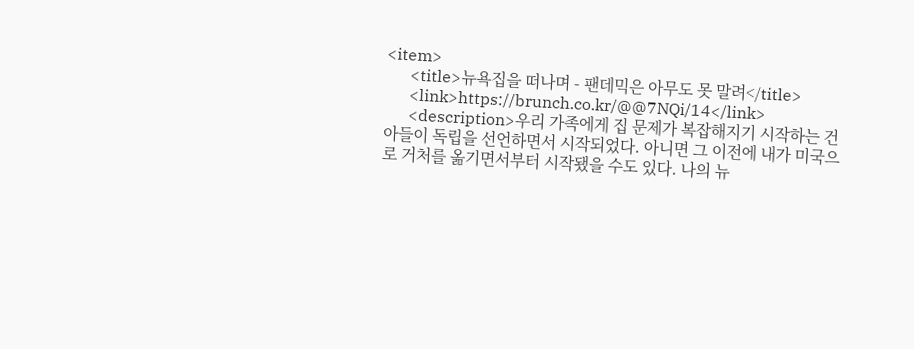<item>
      <title>뉴욕집을 떠나며 - 팬데믹은 아무도 못 말려</title>
      <link>https://brunch.co.kr/@@7NQi/14</link>
      <description>우리 가족에게 집 문제가 복잡해지기 시작하는 건 아들이 독립을 선언하면서 시작되었다. 아니면 그 이전에 내가 미국으로 거처를 옮기면서부터 시작됐을 수도 있다. 나의 뉴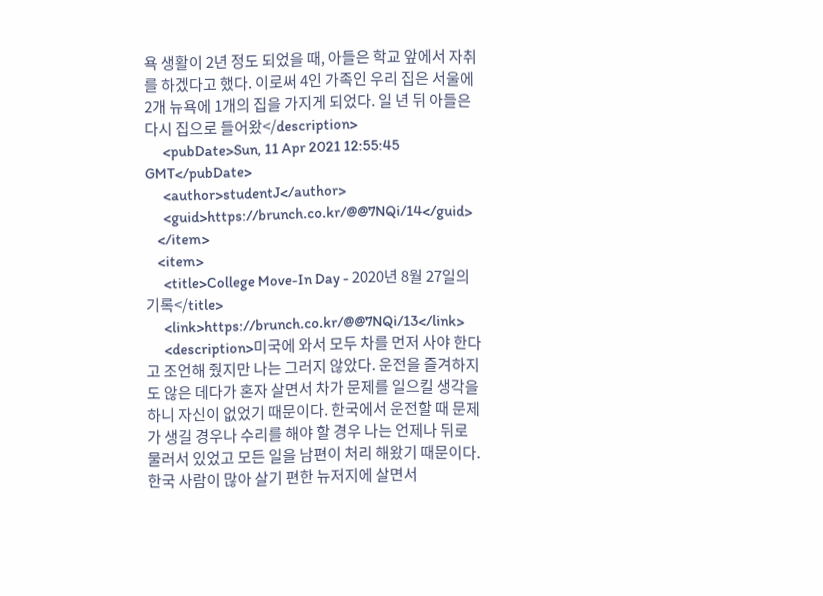욕 생활이 2년 정도 되었을 때, 아들은 학교 앞에서 자취를 하겠다고 했다. 이로써 4인 가족인 우리 집은 서울에 2개 뉴욕에 1개의 집을 가지게 되었다. 일 년 뒤 아들은 다시 집으로 들어왔</description>
      <pubDate>Sun, 11 Apr 2021 12:55:45 GMT</pubDate>
      <author>studentJ</author>
      <guid>https://brunch.co.kr/@@7NQi/14</guid>
    </item>
    <item>
      <title>College Move-In Day - 2020년 8월 27일의 기록</title>
      <link>https://brunch.co.kr/@@7NQi/13</link>
      <description>미국에 와서 모두 차를 먼저 사야 한다고 조언해 줬지만 나는 그러지 않았다. 운전을 즐겨하지도 않은 데다가 혼자 살면서 차가 문제를 일으킬 생각을 하니 자신이 없었기 때문이다. 한국에서 운전할 때 문제가 생길 경우나 수리를 해야 할 경우 나는 언제나 뒤로 물러서 있었고 모든 일을 남편이 처리 해왔기 때문이다. 한국 사람이 많아 살기 편한 뉴저지에 살면서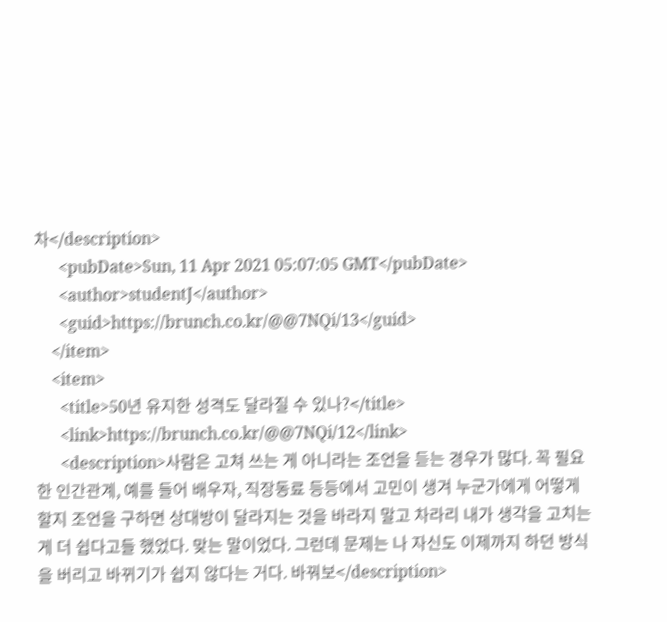차</description>
      <pubDate>Sun, 11 Apr 2021 05:07:05 GMT</pubDate>
      <author>studentJ</author>
      <guid>https://brunch.co.kr/@@7NQi/13</guid>
    </item>
    <item>
      <title>50년 유지한 성격도 달라질 수 있나?</title>
      <link>https://brunch.co.kr/@@7NQi/12</link>
      <description>사람은 고쳐 쓰는 게 아니라는 조언을 듣는 경우가 많다. 꼭 필요한 인간관계, 예를 들어 배우자, 직장동료 등등에서 고민이 생겨 누군가에게 어떻게 할지 조언을 구하면 상대방이 달라지는 것을 바라지 말고 차라리 내가 생각을 고치는 게 더 쉽다고들 했었다. 맞는 말이었다. 그런데 문제는 나 자신도 이제까지 하던 방식을 버리고 바뀌기가 쉽지 않다는 거다. 바꿔보</description>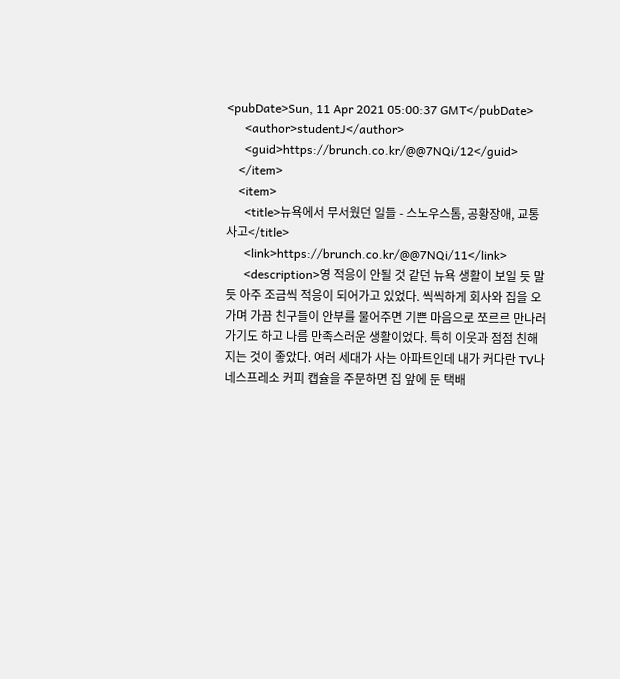<pubDate>Sun, 11 Apr 2021 05:00:37 GMT</pubDate>
      <author>studentJ</author>
      <guid>https://brunch.co.kr/@@7NQi/12</guid>
    </item>
    <item>
      <title>뉴욕에서 무서웠던 일들 - 스노우스톰, 공황장애, 교통사고</title>
      <link>https://brunch.co.kr/@@7NQi/11</link>
      <description>영 적응이 안될 것 같던 뉴욕 생활이 보일 듯 말 듯 아주 조금씩 적응이 되어가고 있었다. 씩씩하게 회사와 집을 오가며 가끔 친구들이 안부를 물어주면 기쁜 마음으로 쪼르르 만나러 가기도 하고 나름 만족스러운 생활이었다. 특히 이웃과 점점 친해지는 것이 좋았다. 여러 세대가 사는 아파트인데 내가 커다란 TV나 네스프레소 커피 캡슐을 주문하면 집 앞에 둔 택배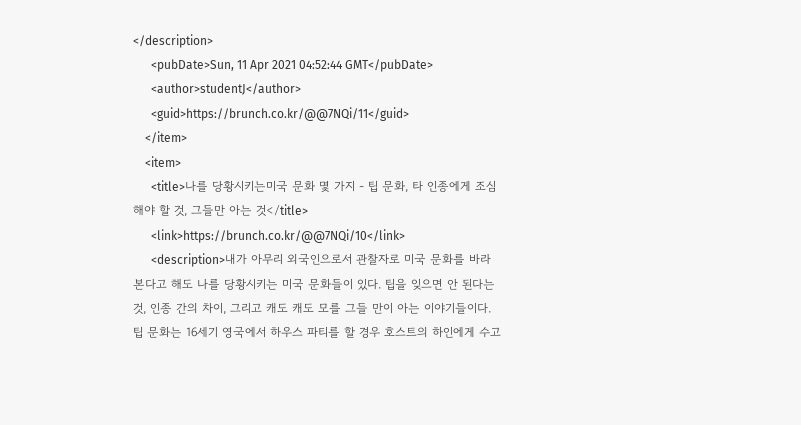</description>
      <pubDate>Sun, 11 Apr 2021 04:52:44 GMT</pubDate>
      <author>studentJ</author>
      <guid>https://brunch.co.kr/@@7NQi/11</guid>
    </item>
    <item>
      <title>나를 당황시키는미국 문화 몇 가지 - 팁 문화, 타 인종에게 조심해야 할 것, 그들만 아는 것</title>
      <link>https://brunch.co.kr/@@7NQi/10</link>
      <description>내가 아무리 외국인으로서 관찰자로 미국 문화를 바라본다고 해도 나를 당황시키는 미국 문화들이 있다. 팁을 잊으면 안 된다는 것, 인종 간의 차이, 그리고 캐도 캐도 모를 그들 만이 아는 이야기들이다. 팁 문화는 16세기 영국에서 하우스 파티를 할 경우 호스트의 하인에게 수고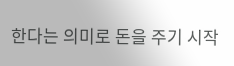한다는 의미로 돈을 주기 시작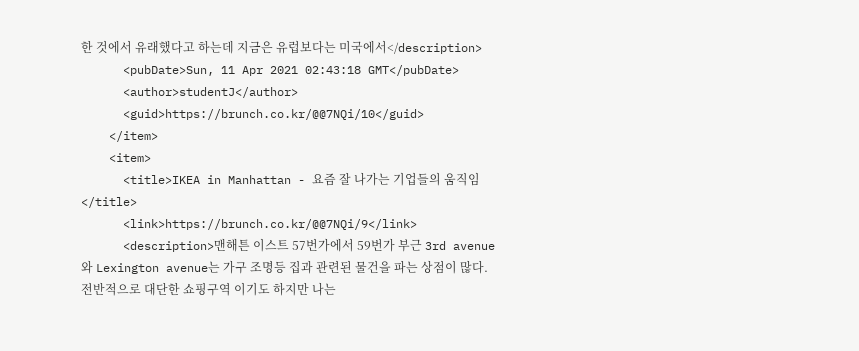한 것에서 유래했다고 하는데 지금은 유럽보다는 미국에서</description>
      <pubDate>Sun, 11 Apr 2021 02:43:18 GMT</pubDate>
      <author>studentJ</author>
      <guid>https://brunch.co.kr/@@7NQi/10</guid>
    </item>
    <item>
      <title>IKEA in Manhattan - 요즘 잘 나가는 기업들의 움직임</title>
      <link>https://brunch.co.kr/@@7NQi/9</link>
      <description>맨해튼 이스트 57번가에서 59번가 부근 3rd avenue와 Lexington avenue는 가구 조명등 집과 관련된 물건을 파는 상점이 많다. 전반적으로 대단한 쇼핑구역 이기도 하지만 나는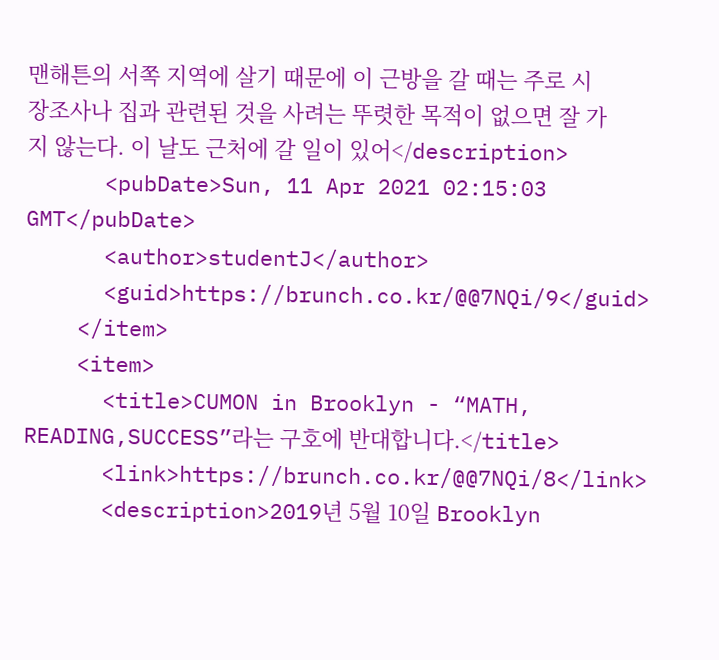맨해튼의 서쪽 지역에 살기 때문에 이 근방을 갈 때는 주로 시장조사나 집과 관련된 것을 사려는 뚜렷한 목적이 없으면 잘 가지 않는다. 이 날도 근처에 갈 일이 있어</description>
      <pubDate>Sun, 11 Apr 2021 02:15:03 GMT</pubDate>
      <author>studentJ</author>
      <guid>https://brunch.co.kr/@@7NQi/9</guid>
    </item>
    <item>
      <title>CUMON in Brooklyn - “MATH, READING,SUCCESS”라는 구호에 반대합니다.</title>
      <link>https://brunch.co.kr/@@7NQi/8</link>
      <description>2019년 5월 10일 Brooklyn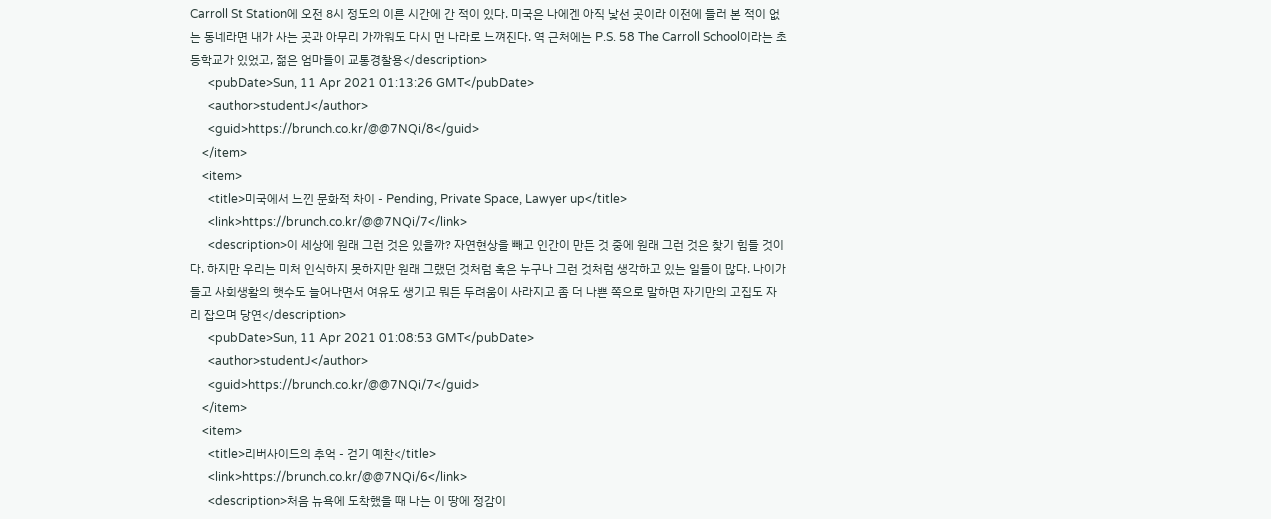Carroll St Station에 오전 8시 정도의 이른 시간에 간 적이 있다. 미국은 나에겐 아직 낯선 곳이라 이전에 들러 본 적이 없는 동네라면 내가 사는 곳과 아무리 가까워도 다시 먼 나라로 느껴진다. 역 근처에는 P.S. 58 The Carroll School이라는 초등학교가 있었고, 젊은 엄마들이 교통경찰용</description>
      <pubDate>Sun, 11 Apr 2021 01:13:26 GMT</pubDate>
      <author>studentJ</author>
      <guid>https://brunch.co.kr/@@7NQi/8</guid>
    </item>
    <item>
      <title>미국에서 느낀 문화적 차이 - Pending, Private Space, Lawyer up</title>
      <link>https://brunch.co.kr/@@7NQi/7</link>
      <description>이 세상에 원래 그런 것은 있을까? 자연현상을 빼고 인간이 만든 것 중에 원래 그런 것은 찾기 힘들 것이다. 하지만 우리는 미처 인식하지 못하지만 원래 그랬던 것처럼 혹은 누구나 그런 것처럼 생각하고 있는 일들이 많다. 나이가 들고 사회생활의 햇수도 늘어나면서 여유도 생기고 뭐든 두려움이 사라지고 좀 더 나쁜 쪽으로 말하면 자기만의 고집도 자리 잡으며 당연</description>
      <pubDate>Sun, 11 Apr 2021 01:08:53 GMT</pubDate>
      <author>studentJ</author>
      <guid>https://brunch.co.kr/@@7NQi/7</guid>
    </item>
    <item>
      <title>리버사이드의 추억 - 걷기 예찬</title>
      <link>https://brunch.co.kr/@@7NQi/6</link>
      <description>처음 뉴욕에 도착했을 때 나는 이 땅에 정감이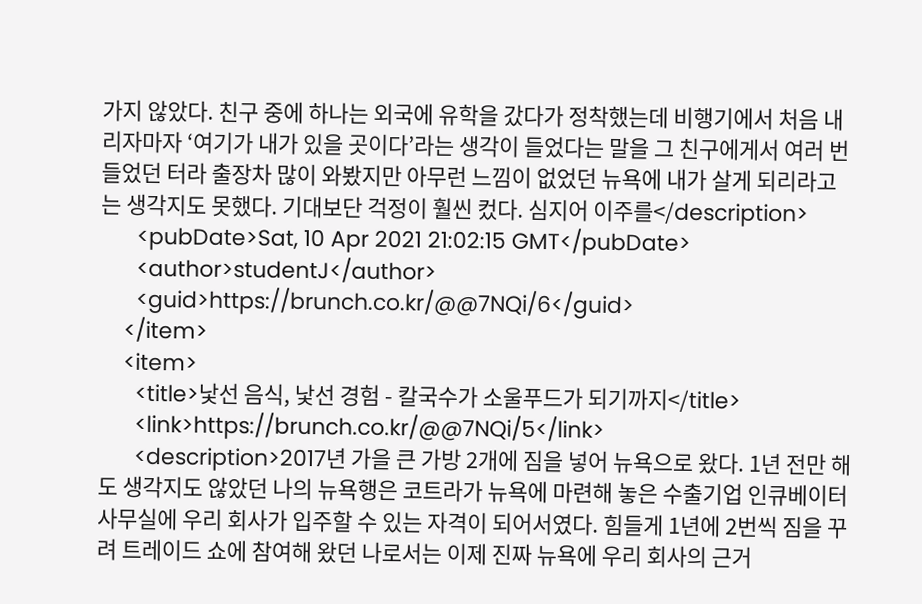가지 않았다. 친구 중에 하나는 외국에 유학을 갔다가 정착했는데 비행기에서 처음 내리자마자 ‘여기가 내가 있을 곳이다’라는 생각이 들었다는 말을 그 친구에게서 여러 번 들었던 터라 출장차 많이 와봤지만 아무런 느낌이 없었던 뉴욕에 내가 살게 되리라고는 생각지도 못했다. 기대보단 걱정이 훨씬 컸다. 심지어 이주를</description>
      <pubDate>Sat, 10 Apr 2021 21:02:15 GMT</pubDate>
      <author>studentJ</author>
      <guid>https://brunch.co.kr/@@7NQi/6</guid>
    </item>
    <item>
      <title>낯선 음식, 낯선 경험 - 칼국수가 소울푸드가 되기까지</title>
      <link>https://brunch.co.kr/@@7NQi/5</link>
      <description>2017년 가을 큰 가방 2개에 짐을 넣어 뉴욕으로 왔다. 1년 전만 해도 생각지도 않았던 나의 뉴욕행은 코트라가 뉴욕에 마련해 놓은 수출기업 인큐베이터 사무실에 우리 회사가 입주할 수 있는 자격이 되어서였다. 힘들게 1년에 2번씩 짐을 꾸려 트레이드 쇼에 참여해 왔던 나로서는 이제 진짜 뉴욕에 우리 회사의 근거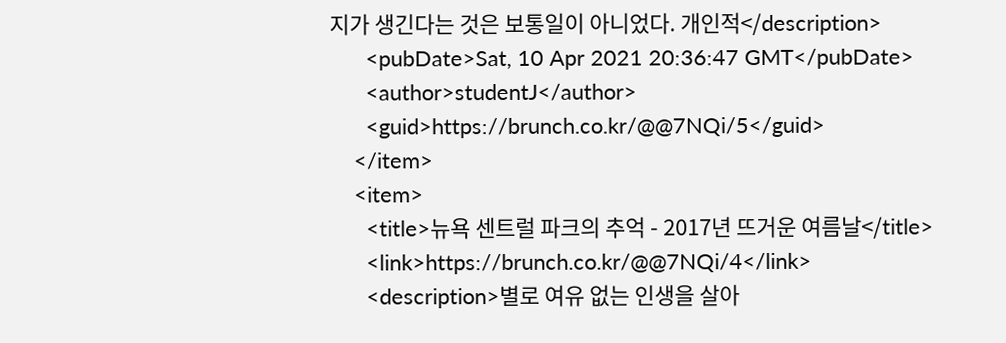지가 생긴다는 것은 보통일이 아니었다. 개인적</description>
      <pubDate>Sat, 10 Apr 2021 20:36:47 GMT</pubDate>
      <author>studentJ</author>
      <guid>https://brunch.co.kr/@@7NQi/5</guid>
    </item>
    <item>
      <title>뉴욕 센트럴 파크의 추억 - 2017년 뜨거운 여름날</title>
      <link>https://brunch.co.kr/@@7NQi/4</link>
      <description>별로 여유 없는 인생을 살아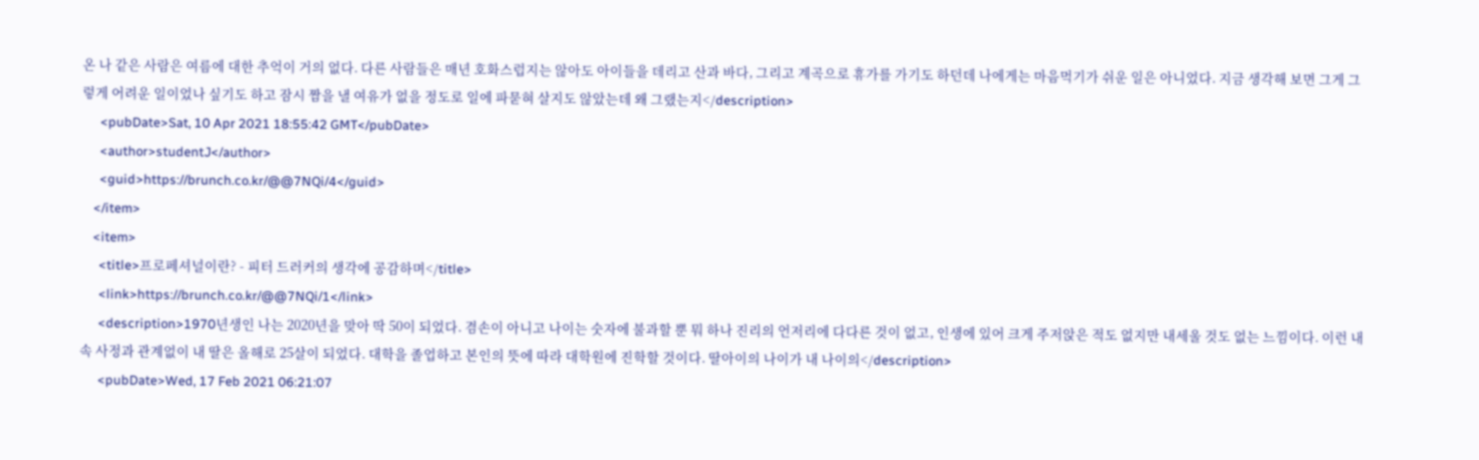온 나 같은 사람은 여름에 대한 추억이 거의 없다. 다른 사람들은 매년 호화스럽지는 않아도 아이들을 데리고 산과 바다, 그리고 계곡으로 휴가를 가기도 하던데 나에게는 마음먹기가 쉬운 일은 아니었다. 지금 생각해 보면 그게 그렇게 어려운 일이었나 싶기도 하고 잠시 짬을 낼 여유가 없을 정도로 일에 파묻혀 살지도 않았는데 왜 그랬는지</description>
      <pubDate>Sat, 10 Apr 2021 18:55:42 GMT</pubDate>
      <author>studentJ</author>
      <guid>https://brunch.co.kr/@@7NQi/4</guid>
    </item>
    <item>
      <title>프로페셔널이란? - 피터 드러커의 생각에 공감하며</title>
      <link>https://brunch.co.kr/@@7NQi/1</link>
      <description>1970년생인 나는 2020년을 맞아 딱 50이 되었다. 겸손이 아니고 나이는 숫자에 불과할 뿐 뭐 하나 진리의 언저리에 다다른 것이 없고, 인생에 있어 크게 주저앉은 적도 없지만 내세울 것도 없는 느낌이다. 이런 내 속 사정과 관계없이 내 딸은 올해로 25살이 되었다. 대학을 졸업하고 본인의 뜻에 따라 대학원에 진학할 것이다. 딸아이의 나이가 내 나이의</description>
      <pubDate>Wed, 17 Feb 2021 06:21:07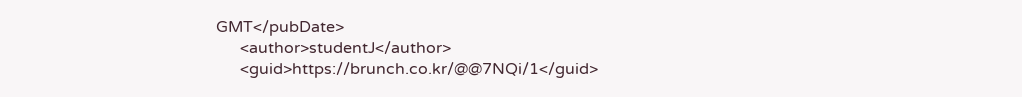GMT</pubDate>
      <author>studentJ</author>
      <guid>https://brunch.co.kr/@@7NQi/1</guid>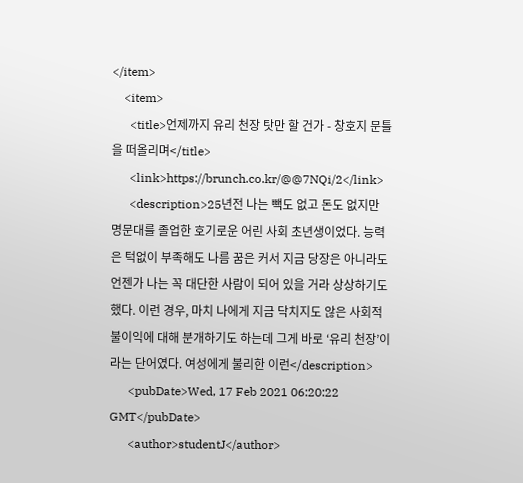</item>
    <item>
      <title>언제까지 유리 천장 탓만 할 건가 - 창호지 문틀을 떠올리며</title>
      <link>https://brunch.co.kr/@@7NQi/2</link>
      <description>25년전 나는 빽도 없고 돈도 없지만 명문대를 졸업한 호기로운 어린 사회 초년생이었다. 능력은 턱없이 부족해도 나름 꿈은 커서 지금 당장은 아니라도 언젠가 나는 꼭 대단한 사람이 되어 있을 거라 상상하기도 했다. 이런 경우, 마치 나에게 지금 닥치지도 않은 사회적 불이익에 대해 분개하기도 하는데 그게 바로 ‘유리 천장’이라는 단어였다. 여성에게 불리한 이런</description>
      <pubDate>Wed, 17 Feb 2021 06:20:22 GMT</pubDate>
      <author>studentJ</author>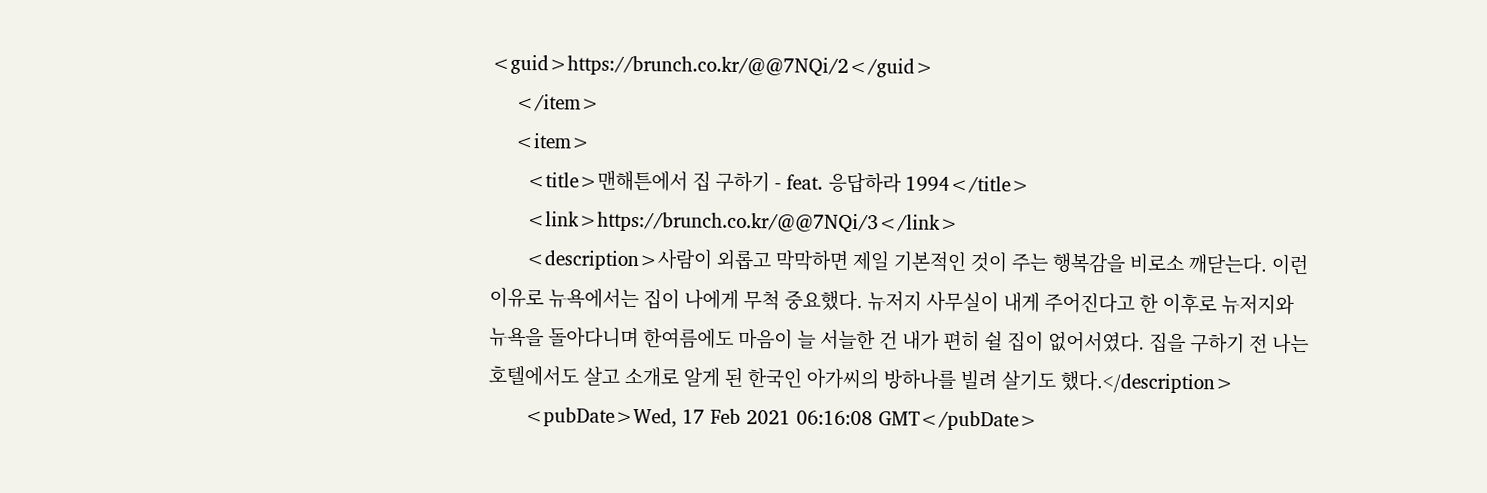<guid>https://brunch.co.kr/@@7NQi/2</guid>
    </item>
    <item>
      <title>맨해튼에서 집 구하기 - feat. 응답하라 1994</title>
      <link>https://brunch.co.kr/@@7NQi/3</link>
      <description>사람이 외롭고 막막하면 제일 기본적인 것이 주는 행복감을 비로소 깨닫는다. 이런 이유로 뉴욕에서는 집이 나에게 무척 중요했다. 뉴저지 사무실이 내게 주어진다고 한 이후로 뉴저지와 뉴욕을 돌아다니며 한여름에도 마음이 늘 서늘한 건 내가 편히 쉴 집이 없어서였다. 집을 구하기 전 나는 호텔에서도 살고 소개로 알게 된 한국인 아가씨의 방하나를 빌려 살기도 했다.</description>
      <pubDate>Wed, 17 Feb 2021 06:16:08 GMT</pubDate>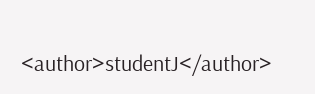<author>studentJ</author>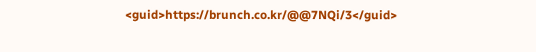<guid>https://brunch.co.kr/@@7NQi/3</guid>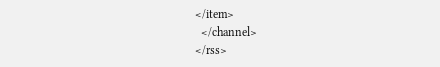</item>
  </channel>
</rss>